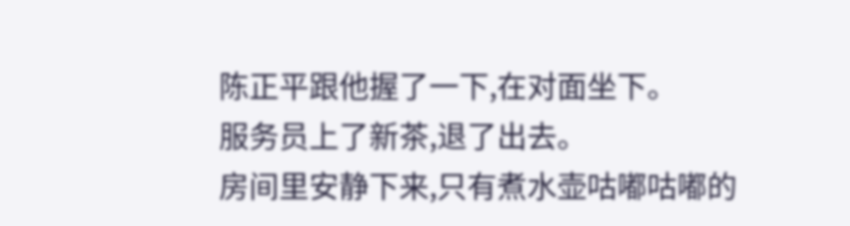陈正平跟他握了一下,在对面坐下。
服务员上了新茶,退了出去。
房间里安静下来,只有煮水壶咕嘟咕嘟的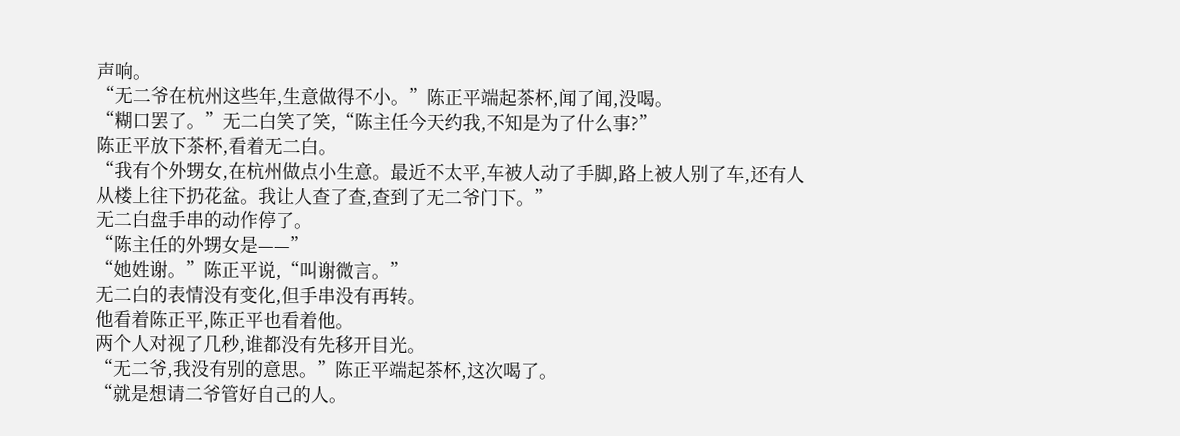声响。
“无二爷在杭州这些年,生意做得不小。”陈正平端起茶杯,闻了闻,没喝。
“糊口罢了。”无二白笑了笑,“陈主任今天约我,不知是为了什么事?”
陈正平放下茶杯,看着无二白。
“我有个外甥女,在杭州做点小生意。最近不太平,车被人动了手脚,路上被人别了车,还有人从楼上往下扔花盆。我让人查了查,查到了无二爷门下。”
无二白盘手串的动作停了。
“陈主任的外甥女是——”
“她姓谢。”陈正平说,“叫谢微言。”
无二白的表情没有变化,但手串没有再转。
他看着陈正平,陈正平也看着他。
两个人对视了几秒,谁都没有先移开目光。
“无二爷,我没有别的意思。”陈正平端起茶杯,这次喝了。
“就是想请二爷管好自己的人。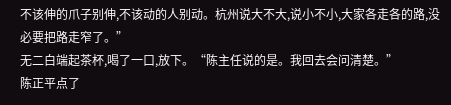不该伸的爪子别伸,不该动的人别动。杭州说大不大,说小不小,大家各走各的路,没必要把路走窄了。”
无二白端起茶杯,喝了一口,放下。“陈主任说的是。我回去会问清楚。”
陈正平点了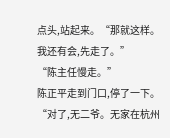点头,站起来。“那就这样。我还有会,先走了。”
“陈主任慢走。”
陈正平走到门口,停了一下。“对了,无二爷。无家在杭州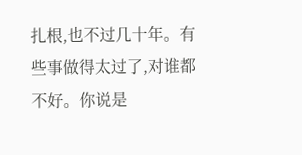扎根,也不过几十年。有些事做得太过了,对谁都不好。你说是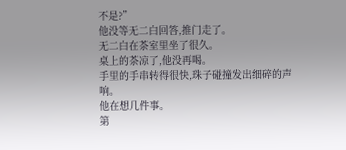不是?”
他没等无二白回答,推门走了。
无二白在茶室里坐了很久。
桌上的茶凉了,他没再喝。
手里的手串转得很快,珠子碰撞发出细碎的声响。
他在想几件事。
第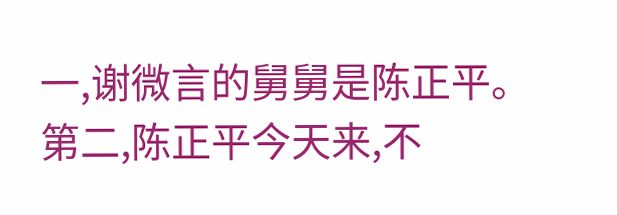一,谢微言的舅舅是陈正平。
第二,陈正平今天来,不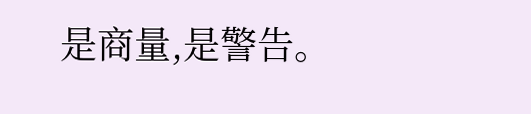是商量,是警告。